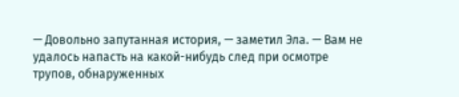— Довольно запутанная история, — заметил Эла. — Вам не удалось напасть на какой-нибудь след при осмотре трупов, обнаруженных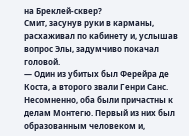на Бреклей-сквер?
Смит, засунув руки в карманы, расхаживал по кабинету и, услышав вопрос Элы, задумчиво покачал головой.
— Один из убитых был Ферейра де Коста, а второго звали Генри Санс. Несомненно, оба были причастны к делам Монтегю. Первый из них был образованным человеком и,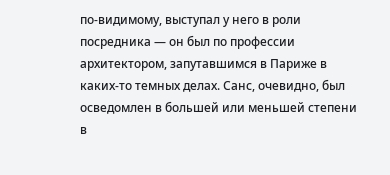по-видимому, выступал у него в роли посредника — он был по профессии архитектором, запутавшимся в Париже в каких-то темных делах. Санс, очевидно, был осведомлен в большей или меньшей степени в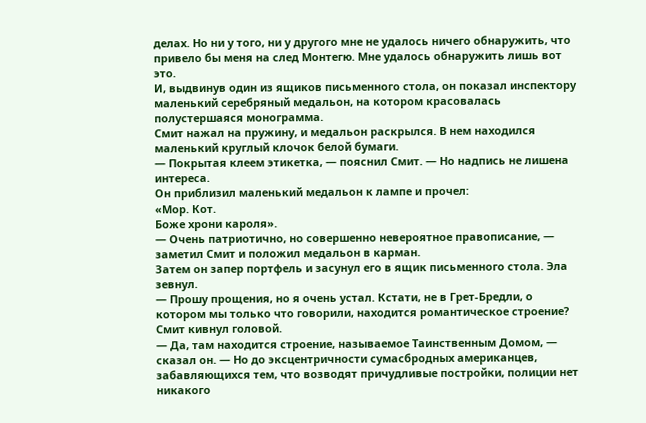делах. Но ни у того, ни у другого мне не удалось ничего обнаружить, что привело бы меня на след Монтегю. Мне удалось обнаружить лишь вот это.
И, выдвинув один из ящиков письменного стола, он показал инспектору маленький серебряный медальон, на котором красовалась полустершаяся монограмма.
Смит нажал на пружину, и медальон раскрылся. В нем находился маленький круглый клочок белой бумаги.
— Покрытая клеем этикетка, — пояснил Смит. — Но надпись не лишена интереса.
Он приблизил маленький медальон к лампе и прочел:
«Мор. Кот.
Боже хрони кароля».
— Очень патриотично, но совершенно невероятное правописание, — заметил Смит и положил медальон в карман.
Затем он запер портфель и засунул его в ящик письменного стола. Эла зевнул.
— Прошу прощения, но я очень устал. Кстати, не в Грет-Бредли, о котором мы только что говорили, находится романтическое строение?
Смит кивнул головой.
— Да, там находится строение, называемое Таинственным Домом, — сказал он. — Но до эксцентричности сумасбродных американцев, забавляющихся тем, что возводят причудливые постройки, полиции нет никакого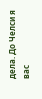дела. До Челси я вас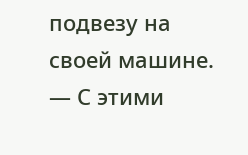подвезу на своей машине. — С этими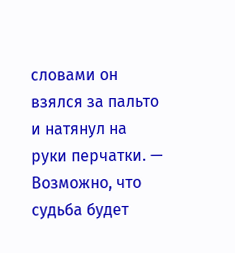словами он взялся за пальто и натянул на руки перчатки. — Возможно, что судьба будет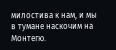милостива к нам, и мы в тумане наскочим на Монтегю.